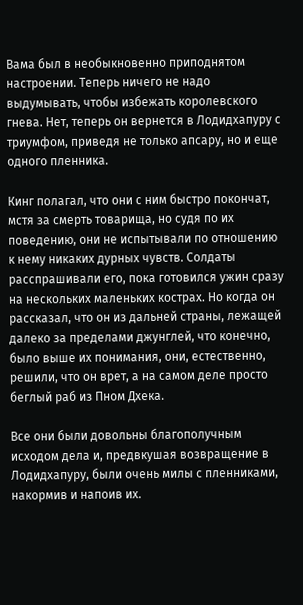Вама был в необыкновенно приподнятом настроении. Теперь ничего не надо выдумывать, чтобы избежать королевского гнева. Нет, теперь он вернется в Лодидхапуру с триумфом, приведя не только апсару, но и еще одного пленника.

Кинг полагал, что они с ним быстро покончат, мстя за смерть товарища, но судя по их поведению, они не испытывали по отношению к нему никаких дурных чувств. Солдаты расспрашивали его, пока готовился ужин сразу на нескольких маленьких кострах. Но когда он рассказал, что он из дальней страны, лежащей далеко за пределами джунглей, что конечно, было выше их понимания, они, естественно, решили, что он врет, а на самом деле просто беглый раб из Пном Дхека.

Все они были довольны благополучным исходом дела и, предвкушая возвращение в Лодидхапуру, были очень милы с пленниками, накормив и напоив их.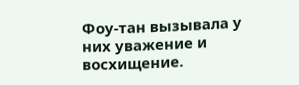Фоу-тан вызывала у них уважение и восхищение.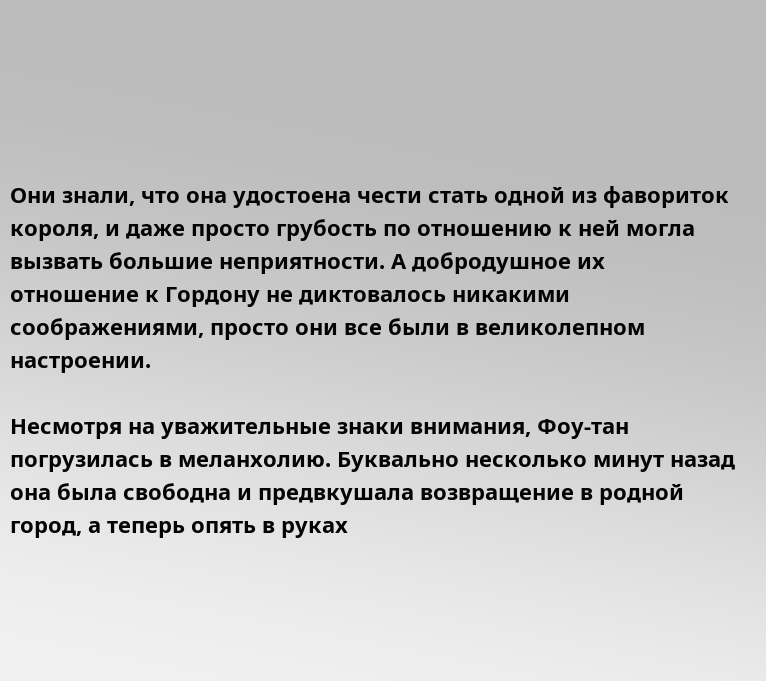Они знали, что она удостоена чести стать одной из фавориток короля, и даже просто грубость по отношению к ней могла вызвать большие неприятности. А добродушное их отношение к Гордону не диктовалось никакими соображениями, просто они все были в великолепном настроении.

Несмотря на уважительные знаки внимания, Фоу-тан погрузилась в меланхолию. Буквально несколько минут назад она была свободна и предвкушала возвращение в родной город, а теперь опять в руках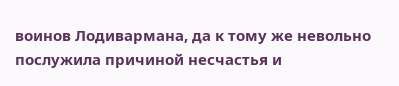воинов Лодивармана, да к тому же невольно послужила причиной несчастья и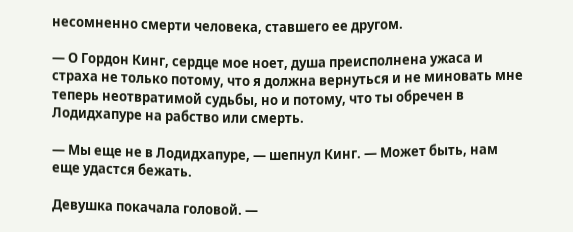несомненно смерти человека, ставшего ее другом.

— О Гордон Кинг, сердце мое ноет, душа преисполнена ужаса и страха не только потому, что я должна вернуться и не миновать мне теперь неотвратимой судьбы, но и потому, что ты обречен в Лодидхапуре на рабство или смерть.

— Мы еще не в Лодидхапуре, — шепнул Кинг. — Может быть, нам еще удастся бежать.

Девушка покачала головой. —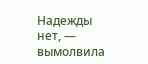Надежды нет, — вымолвила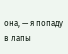она, — я попаду в лапы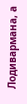Лодивармана, а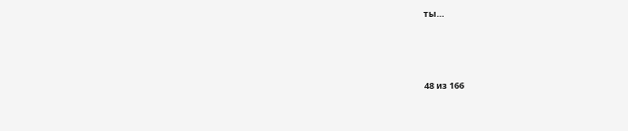ты…



48 из 166